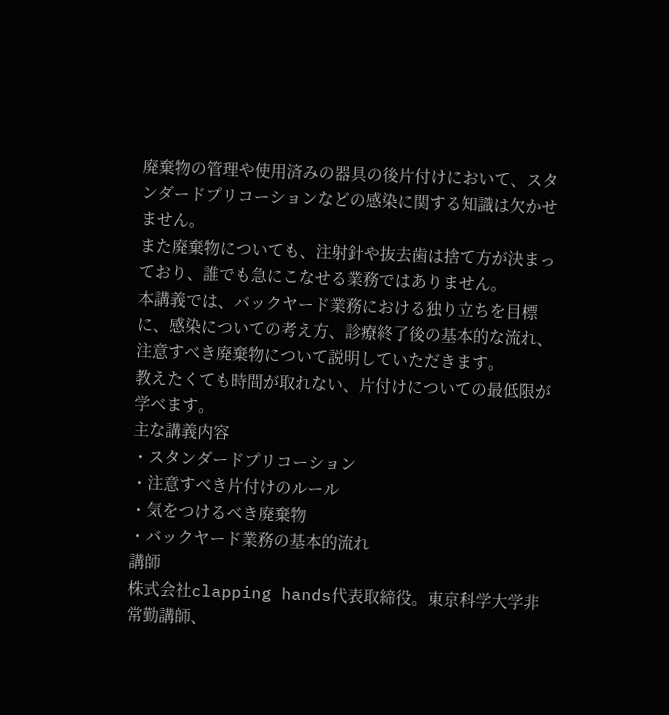廃棄物の管理や使用済みの器具の後片付けにおいて、スタンダードプリコーションなどの感染に関する知識は欠かせません。
また廃棄物についても、注射針や抜去歯は捨て方が決まっており、誰でも急にこなせる業務ではありません。
本講義では、バックヤード業務における独り立ちを目標に、感染についての考え方、診療終了後の基本的な流れ、注意すべき廃棄物について説明していただきます。
教えたくても時間が取れない、片付けについての最低限が学べます。
主な講義内容
・スタンダードプリコーション
・注意すべき片付けのルール
・気をつけるべき廃棄物
・バックヤード業務の基本的流れ
講師
株式会社clapping hands代表取締役。東京科学大学非常勤講師、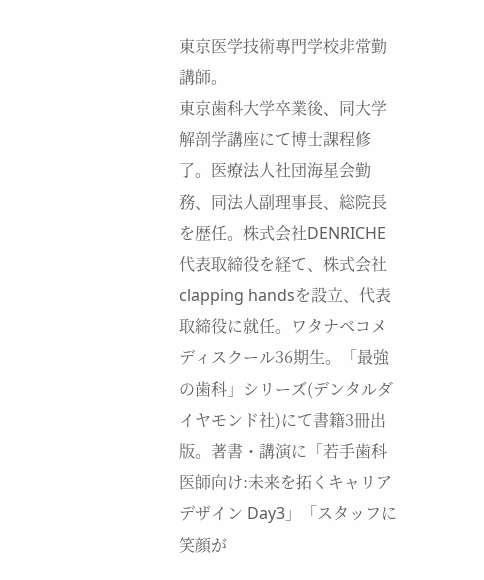東京医学技術專門学校非常勤講師。
東京歯科大学卒業後、同大学解剖学講座にて博士課程修了。医療法人社団海星会勤務、同法人副理事長、総院長を歴任。株式会社DENRICHE代表取締役を経て、株式会社clapping handsを設立、代表取締役に就任。ワタナベコメディスクール36期生。「最強の歯科」シリーズ(デンタルダイヤモンド社)にて書籍3冊出版。著書・講演に「若手歯科医師向け:未来を拓くキャリアデザイン Day3」「スタッフに笑顔が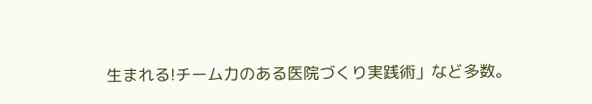生まれる!チーム力のある医院づくり実践術」など多数。